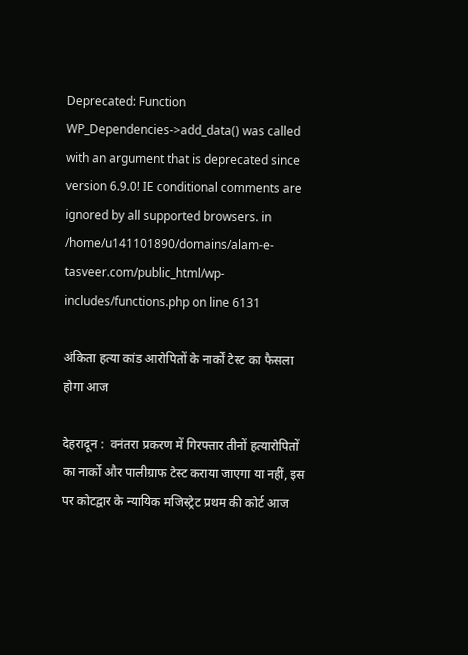Deprecated: Function WP_Dependencies->add_data() was called with an argument that is deprecated since version 6.9.0! IE conditional comments are ignored by all supported browsers. in /home/u141101890/domains/alam-e-tasveer.com/public_html/wp-includes/functions.php on line 6131

अंकिता हत्या कांड आरोपितों के नार्कों टेस्ट का फैसला होगा आज

देहरादून :  वनंतरा प्रकरण में गिरफ्तार तीनों हत्यारोपितों का नार्को और पालीग्राफ टेस्ट कराया जाएगा या नहीं, इस पर कोटद्वार के न्यायिक मजिस्ट्रेट प्रथम की कोर्ट आज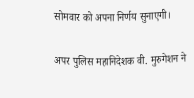सोमवार को अपना निर्णय सुनाएगी।

अपर पुलिस महानिदेशक वी. मुरुगेशन ने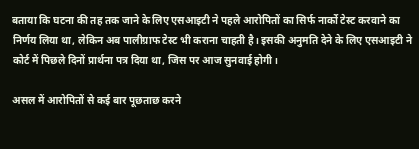बताया कि घटना की तह तक जाने के लिए एसआइटी ने पहले आरोपितों का सिर्फ नार्को टेस्ट करवाने का निर्णय लिया था, लेकिन अब पालीग्राफ टेस्ट भी कराना चाहती है। इसकी अनुमति देने के लिए एसआइटी ने कोर्ट में पिछले दिनों प्रार्थना पत्र दिया था, जिस पर आज सुनवाई होगी।

असल में आरोपितों से कई बार पूछताछ करने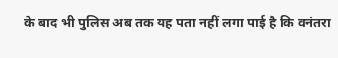के बाद भी पुलिस अब तक यह पता नहीं लगा पाई है कि वनंतरा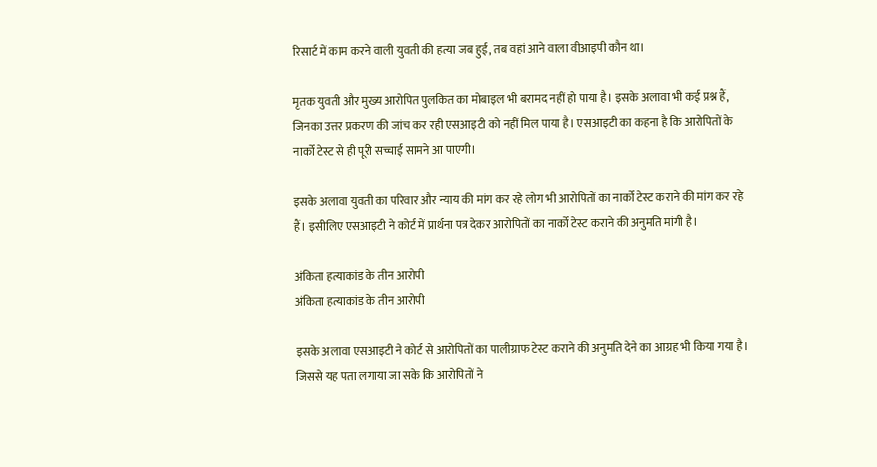रिसार्ट में काम करने वाली युवती की हत्या जब हुई, तब वहां आने वाला वीआइपी कौन था।

मृतक युवती और मुख्य आरोपित पुलकित का मोबाइल भी बरामद नहीं हो पाया है। इसके अलावा भी कई प्रश्न हैं, जिनका उत्तर प्रकरण की जांच कर रही एसआइटी को नहीं मिल पाया है। एसआइटी का कहना है कि आरोपितों के नार्को टेस्ट से ही पूरी सच्चाई सामने आ पाएगी।

इसके अलावा युवती का परिवार और न्याय की मांग कर रहे लोग भी आरोपितों का नार्को टेस्ट कराने की मांग कर रहे हैं। इसीलिए एसआइटी ने कोर्ट में प्रार्थना पत्र देकर आरोपितों का नार्को टेस्ट कराने की अनुमति मांगी है।

अंकिता हत्याकांड के तीन आरोपी
अंकिता हत्याकांड के तीन आरोपी

इसके अलावा एसआइटी ने कोर्ट से आरोपितों का पालीग्राफ टेस्ट कराने की अनुमति देने का आग्रह भी किया गया है। जिससे यह पता लगाया जा सके कि आरोपितों ने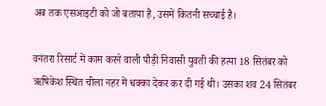अब तक एसआइटी को जो बताया है, उसमें कितनी सच्चाई है।

वनंतरा रिसार्ट में काम करने वाली पौड़ी निवासी युवती की हत्या 18 सितंबर को ऋषिकेश स्थित चीला नहर में धक्का देकर कर दी गई थी। उसका शव 24 सितंबर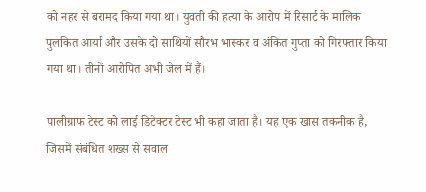को नहर से बरामद किया गया था। युवती की हत्या के आरोप में रिसार्ट के मालिक पुलकित आर्या और उसके दो साथियों सौरभ भास्कर व अंकित गुप्ता को गिरफ्तार किया गया था। तीनों आरोपित अभी जेल में हैं।

पालीग्राफ टेस्ट को लाई डिटेक्टर टेस्ट भी कहा जाता है। यह एक खास तकनीक है, जिसमें संबंधित शख्स से सवाल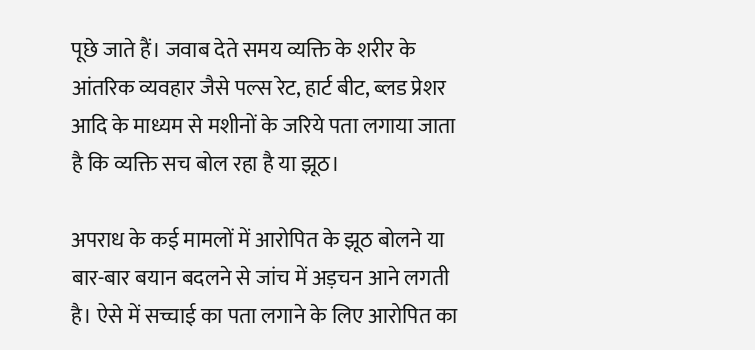पूछे जाते हैं। जवाब देते समय व्यक्ति के शरीर के आंतरिक व्यवहार जैसे पल्स रेट, हार्ट बीट, ब्लड प्रेशर आदि के माध्यम से मशीनों के जरिये पता लगाया जाता है कि व्यक्ति सच बोल रहा है या झूठ।

अपराध के कई मामलों में आरोपित के झूठ बोलने या बार-बार बयान बदलने से जांच में अड़चन आने लगती है। ऐसे में सच्चाई का पता लगाने के लिए आरोपित का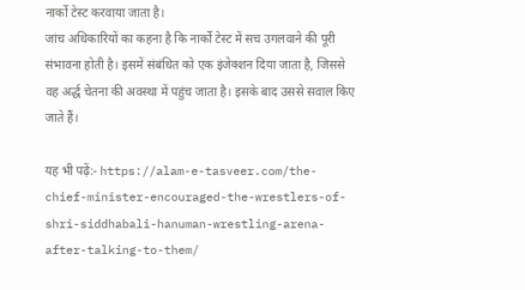नार्को टेस्ट करवाया जाता है।
जांच अधिकारियों का कहना है कि नार्को टेस्ट में सच उगलवाने की पूरी संभावना होती है। इसमें संबंधित को एक इंजेक्शन दिया जाता है, जिससे वह अर्द्ध चेतना की अवस्था में पहुंच जाता है। इसके बाद उससे सवाल किए जाते हैं।

यह भी पढ़ें:- https://alam-e-tasveer.com/the-chief-minister-encouraged-the-wrestlers-of-shri-siddhabali-hanuman-wrestling-arena-after-talking-to-them/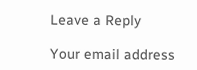Leave a Reply

Your email address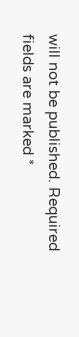will not be published. Required fields are marked *